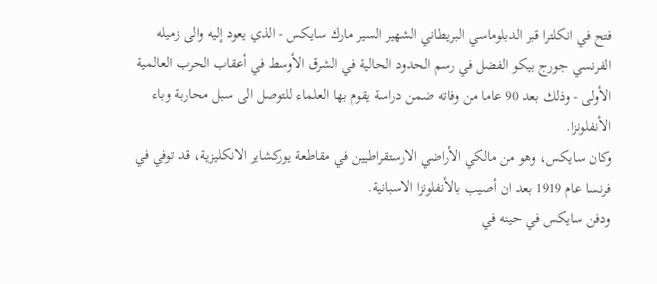فتح في انكلترا قبر الدبلوماسي البريطاني الشهير السير مارك سايكس - الذي يعود إليه والى زميله الفرنسي جورج بيكو الفضل في رسم الحدود الحالية في الشرق الأوسط في أعقاب الحرب العالمية الأولى - وذلك بعد 90 عاما من وفاته ضمن دراسة يقوم بها العلماء للتوصل الى سبل محاربة وباء الأنفلونزا.
وكان سايكس، وهو من مالكي الأراضي الارستقراطيين في مقاطعة يوركشاير الانكليزية، قد توفي في فرنسا عام 1919 بعد ان أصيب بالأنفلونزا الاسبانية.
ودفن سايكس في حينه في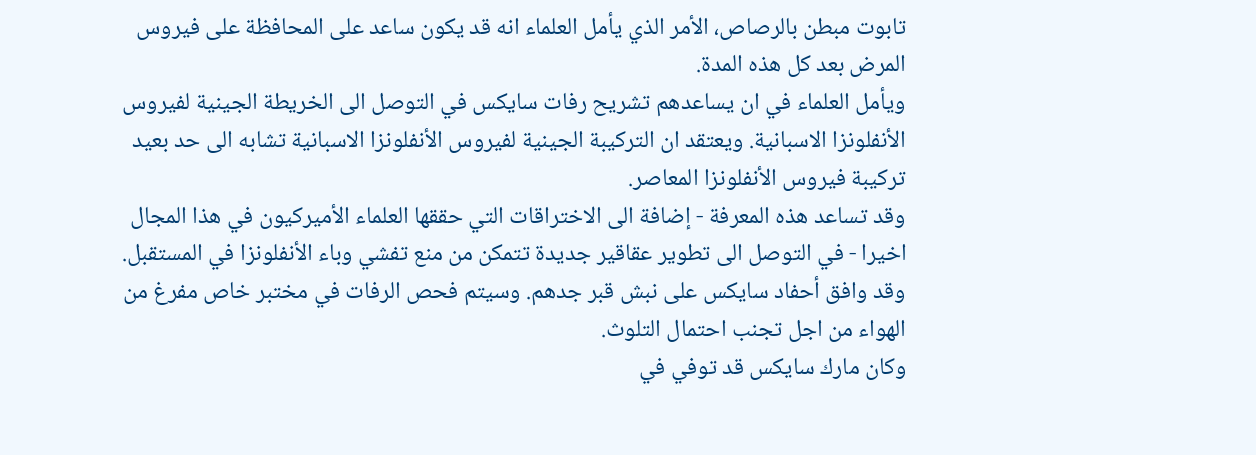تابوت مبطن بالرصاص، الأمر الذي يأمل العلماء انه قد يكون ساعد على المحافظة على فيروس المرض بعد كل هذه المدة.
ويأمل العلماء في ان يساعدهم تشريح رفات سايكس في التوصل الى الخريطة الجينية لفيروس الأنفلونزا الاسبانية. ويعتقد ان التركيبة الجينية لفيروس الأنفلونزا الاسبانية تشابه الى حد بعيد تركيبة فيروس الأنفلونزا المعاصر.
وقد تساعد هذه المعرفة - إضافة الى الاختراقات التي حققها العلماء الأميركيون في هذا المجال اخيرا - في التوصل الى تطوير عقاقير جديدة تتمكن من منع تفشي وباء الأنفلونزا في المستقبل.
وقد وافق أحفاد سايكس على نبش قبر جدهم. وسيتم فحص الرفات في مختبر خاص مفرغ من الهواء من اجل تجنب احتمال التلوث.
وكان مارك سايكس قد توفي في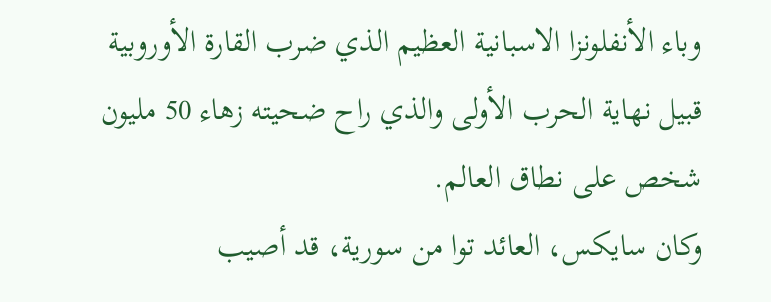وباء الأنفلونزا الاسبانية العظيم الذي ضرب القارة الأوروبية قبيل نهاية الحرب الأولى والذي راح ضحيته زهاء 50 مليون شخص على نطاق العالم.
وكان سايكس، العائد توا من سورية، قد أصيب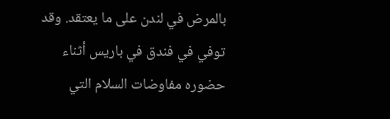بالمرض في لندن على ما يعتقد. وقد توفي في فندق في باريس أثناء حضوره مفاوضات السلام التي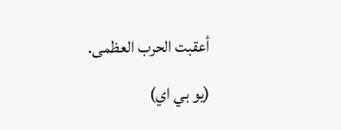أعقبت الحرب العظمى.
(يو بي اي)